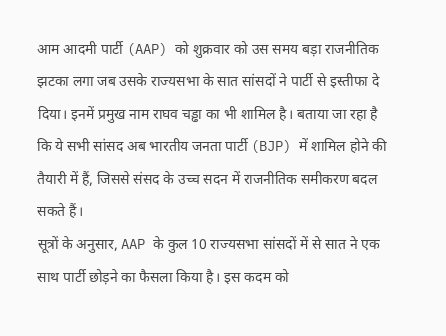आम आदमी पार्टी (AAP) को शुक्रवार को उस समय बड़ा राजनीतिक झटका लगा जब उसके राज्यसभा के सात सांसदों ने पार्टी से इस्तीफा दे दिया। इनमें प्रमुख नाम राघव चड्ढा का भी शामिल है। बताया जा रहा है कि ये सभी सांसद अब भारतीय जनता पार्टी (BJP) में शामिल होने की तैयारी में हैं, जिससे संसद के उच्च सदन में राजनीतिक समीकरण बदल सकते हैं।
सूत्रों के अनुसार, AAP के कुल 10 राज्यसभा सांसदों में से सात ने एक साथ पार्टी छोड़ने का फैसला किया है। इस कदम को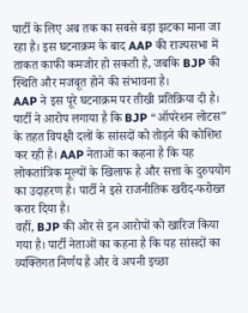पार्टी के लिए अब तक का सबसे बड़ा झटका माना जा रहा है। इस घटनाक्रम के बाद AAP की राज्यसभा में ताकत काफी कमजोर हो सकती है, जबकि BJP की स्थिति और मजबूत होने की संभावना है।
AAP ने इस पूरे घटनाक्रम पर तीखी प्रतिक्रिया दी है। पार्टी ने आरोप लगाया है कि BJP “ऑपरेशन लोटस” के तहत विपक्षी दलों के सांसदों को तोड़ने की कोशिश कर रही है। AAP नेताओं का कहना है कि यह लोकतांत्रिक मूल्यों के खिलाफ है और सत्ता के दुरुपयोग का उदाहरण है। पार्टी ने इसे राजनीतिक खरीद-फरोख्त करार दिया है।
वहीं, BJP की ओर से इन आरोपों को खारिज किया गया है। पार्टी नेताओं का कहना है कि यह सांसदों का व्यक्तिगत निर्णय है और वे अपनी इच्छा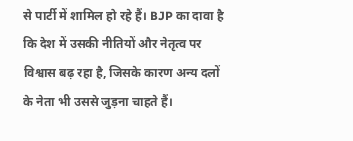से पार्टी में शामिल हो रहे हैं। BJP का दावा है कि देश में उसकी नीतियों और नेतृत्व पर विश्वास बढ़ रहा है, जिसके कारण अन्य दलों के नेता भी उससे जुड़ना चाहते हैं।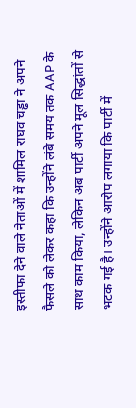इस्तीफा देने वाले नेताओं में शामिल राघव चड्ढा ने अपने फैसले को लेकर कहा कि उन्होंने लंबे समय तक AAP के साथ काम किया, लेकिन अब पार्टी अपने मूल सिद्धांतों से भटक गई है। उन्होंने आरोप लगाया कि पार्टी में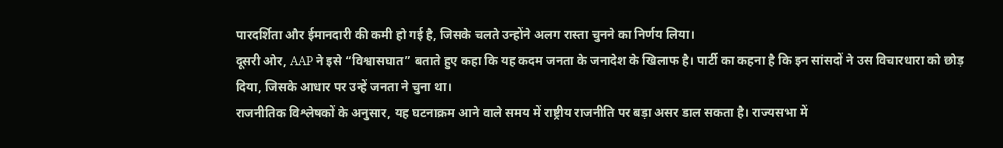पारदर्शिता और ईमानदारी की कमी हो गई है, जिसके चलते उन्होंने अलग रास्ता चुनने का निर्णय लिया।
दूसरी ओर, AAP ने इसे “विश्वासघात” बताते हुए कहा कि यह कदम जनता के जनादेश के खिलाफ है। पार्टी का कहना है कि इन सांसदों ने उस विचारधारा को छोड़ दिया, जिसके आधार पर उन्हें जनता ने चुना था।
राजनीतिक विश्लेषकों के अनुसार, यह घटनाक्रम आने वाले समय में राष्ट्रीय राजनीति पर बड़ा असर डाल सकता है। राज्यसभा में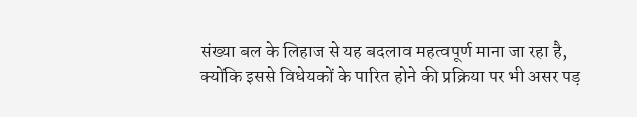संख्या बल के लिहाज से यह बदलाव महत्वपूर्ण माना जा रहा है, क्योंकि इससे विधेयकों के पारित होने की प्रक्रिया पर भी असर पड़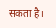सकता है।